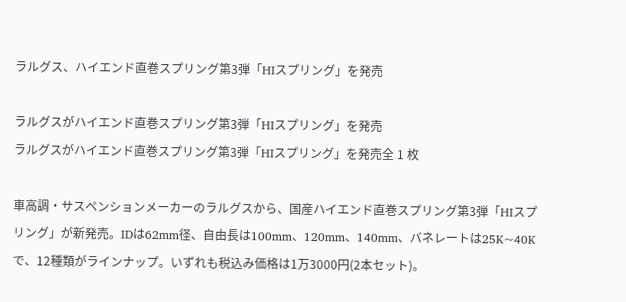ラルグス、ハイエンド直巻スプリング第3弾「HIスプリング」を発売

ラルグスがハイエンド直巻スプリング第3弾「HIスプリング」を発売
ラルグスがハイエンド直巻スプリング第3弾「HIスプリング」を発売全 1 枚

車高調・サスペンションメーカーのラルグスから、国産ハイエンド直巻スプリング第3弾「HIスプリング」が新発売。IDは62mm径、自由長は100mm、120mm、140mm、バネレートは25K~40Kで、12種類がラインナップ。いずれも税込み価格は1万3000円(2本セット)。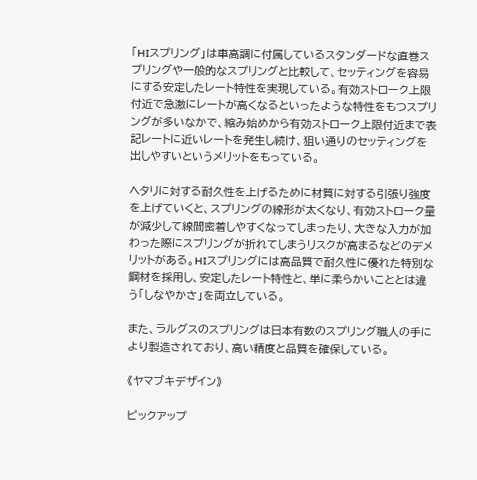「HIスプリング」は車高調に付属しているスタンダードな直巻スプリングや一般的なスプリングと比較して、セッティングを容易にする安定したレート特性を実現している。有効ストローク上限付近で急激にレートが高くなるといったような特性をもつスプリングが多いなかで、縮み始めから有効ストローク上限付近まで表記レートに近いレートを発生し続け、狙い通りのセッティングを出しやすいというメリットをもっている。

ヘタリに対する耐久性を上げるために材質に対する引張り強度を上げていくと、スプリングの線形が太くなり、有効ストローク量が減少して線間密着しやすくなってしまったり、大きな入力が加わった際にスプリングが折れてしまうリスクが高まるなどのデメリットがある。HIスプリングには高品質で耐久性に優れた特別な鋼材を採用し、安定したレート特性と、単に柔らかいこととは違う「しなやかさ」を両立している。

また、ラルグスのスプリングは日本有数のスプリング職人の手により製造されており、高い精度と品質を確保している。

《ヤマブキデザイン》

ピックアップ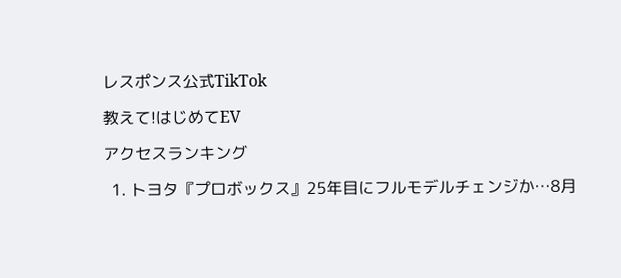レスポンス公式TikTok

教えて!はじめてEV

アクセスランキング

  1. トヨタ『プロボックス』25年目にフルモデルチェンジか…8月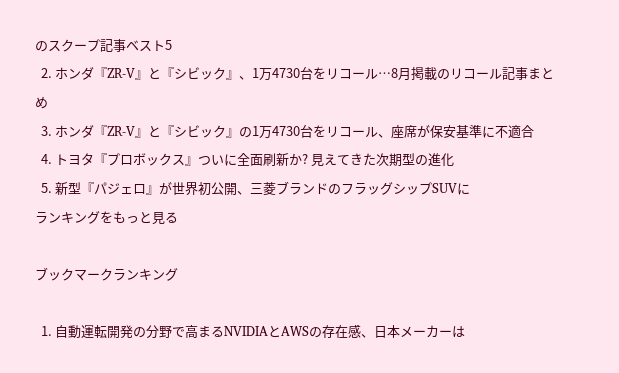のスクープ記事ベスト5
  2. ホンダ『ZR-V』と『シビック』、1万4730台をリコール…8月掲載のリコール記事まとめ
  3. ホンダ『ZR-V』と『シビック』の1万4730台をリコール、座席が保安基準に不適合
  4. トヨタ『プロボックス』ついに全面刷新か? 見えてきた次期型の進化
  5. 新型『パジェロ』が世界初公開、三菱ブランドのフラッグシップSUVに
ランキングをもっと見る

ブックマークランキング

  1. 自動運転開発の分野で高まるNVIDIAとAWSの存在感、日本メーカーは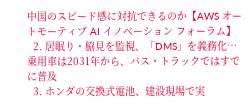中国のスピード感に対抗できるのか【AWS オートモーティブ AI イノベーション フォーラム】
  2. 居眠り・脇見を監視、「DMS」を義務化…乗用車は2031年から、バス・トラックではすでに普及
  3. ホンダの交換式電池、建設現場で実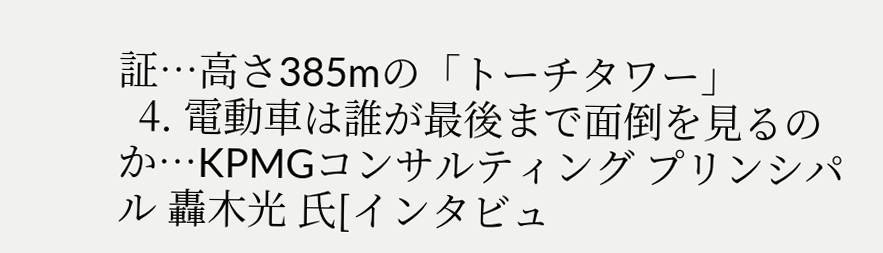証…高さ385mの「トーチタワー」
  4. 電動車は誰が最後まで面倒を見るのか…KPMGコンサルティング プリンシパル 轟木光 氏[インタビュ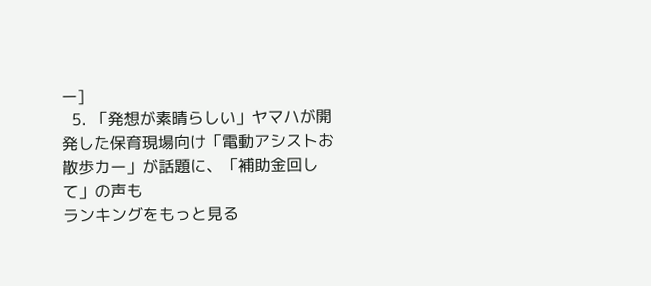ー]
  5. 「発想が素晴らしい」ヤマハが開発した保育現場向け「電動アシストお散歩カー」が話題に、「補助金回して」の声も
ランキングをもっと見る